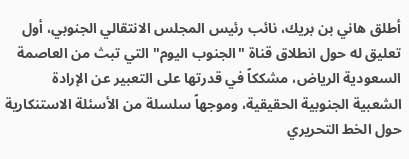أطلق هاني بن بريك، نائب رئيس المجلس الانتقالي الجنوبي، أول تعليق له حول انطلاق قناة "الجنوب اليوم" التي تبث من العاصمة السعودية الرياض، مشككاً في قدرتها على التعبير عن الإرادة الشعبية الجنوبية الحقيقية، وموجهاً سلسلة من الأسئلة الاستنكارية حول الخط التحريري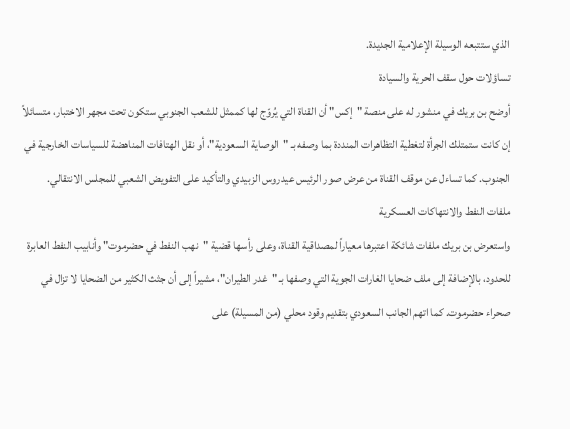الذي ستتبعه الوسيلة الإعلامية الجديدة.
تساؤلات حول سقف الحرية والسيادة
أوضح بن بريك في منشور له على منصة "إكس" أن القناة التي يُروّج لها كممثل للشعب الجنوبي ستكون تحت مجهر الاختبار، متسائلاً إن كانت ستمتلك الجرأة لتغطية التظاهرات المنددة بما وصفه بـ "الوصاية السعودية"، أو نقل الهتافات المناهضة للسياسات الخارجية في الجنوب. كما تساءل عن موقف القناة من عرض صور الرئيس عيدروس الزبيدي والتأكيد على التفويض الشعبي للمجلس الانتقالي.
ملفات النفط والانتهاكات العسكرية
واستعرض بن بريك ملفات شائكة اعتبرها معياراً لمصداقية القناة، وعلى رأسها قضية "نهب النفط في حضرموت" وأنابيب النفط العابرة للحدود، بالإضافة إلى ملف ضحايا الغارات الجوية التي وصفها بـ "غدر الطيران"، مشيراً إلى أن جثث الكثير من الضحايا لا تزال في صحراء حضرموت. كما اتهم الجانب السعودي بتقديم وقود محلي (من المسيلة) على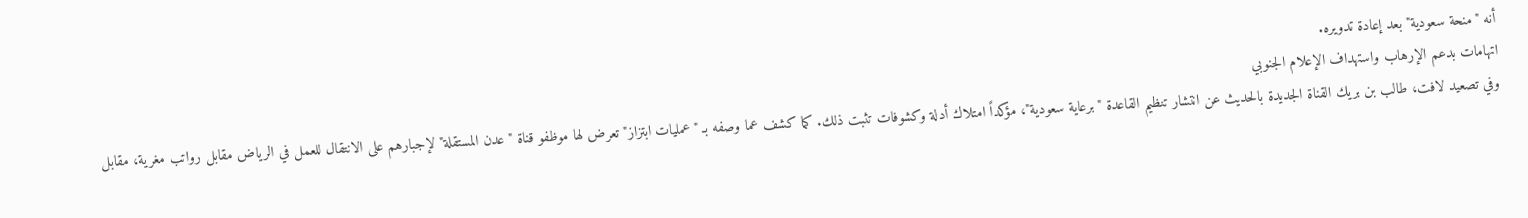أنه "منحة سعودية" بعد إعادة تدويره.
اتهامات بدعم الإرهاب واستهداف الإعلام الجنوبي
وفي تصعيد لافت، طالب بن بريك القناة الجديدة بالحديث عن انتشار تنظيم القاعدة "برعاية سعودية"، مؤكداً امتلاك أدلة وكشوفات تثبت ذلك. كما كشف عما وصفه بـ "عمليات ابتزاز" تعرض لها موظفو قناة "عدن المستقلة" لإجبارهم على الانتقال للعمل في الرياض مقابل رواتب مغرية، مقابل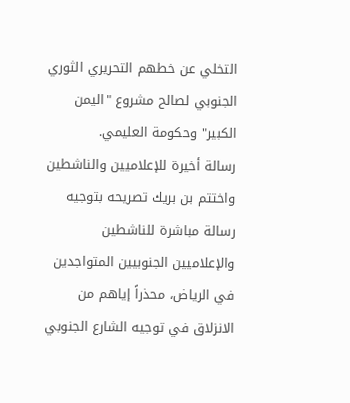التخلي عن خطهم التحريري الثوري الجنوبي لصالح مشروع "اليمن الكبير" وحكومة العليمي.
رسالة أخيرة للإعلاميين والناشطين
واختتم بن بريك تصريحه بتوجيه رسالة مباشرة للناشطين والإعلاميين الجنوبيين المتواجدين في الرياض، محذراً إياهم من الانزلاق في توجيه الشارع الجنوبي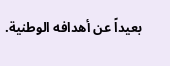بعيداً عن أهدافه الوطنية.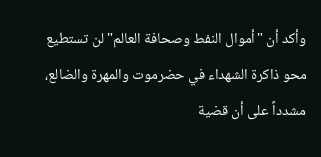وأكد أن "أموال النفط وصحافة العالم" لن تستطيع محو ذاكرة الشهداء في حضرموت والمهرة والضالع، مشدداً على أن قضية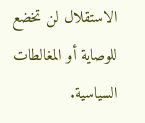الاستقلال لن تخضع للوصاية أو المغالطات السياسية.